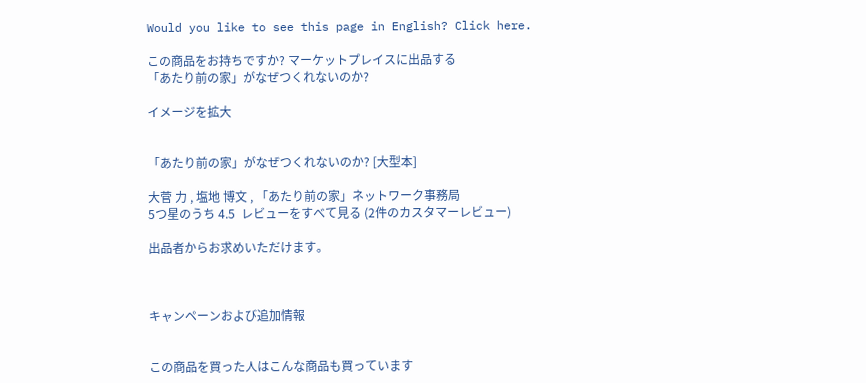Would you like to see this page in English? Click here.

この商品をお持ちですか? マーケットプレイスに出品する
「あたり前の家」がなぜつくれないのか?

イメージを拡大


「あたり前の家」がなぜつくれないのか? [大型本]

大菅 力 , 塩地 博文 , 「あたり前の家」ネットワーク事務局
5つ星のうち 4.5  レビューをすべて見る (2件のカスタマーレビュー)

出品者からお求めいただけます。



キャンペーンおよび追加情報


この商品を買った人はこんな商品も買っています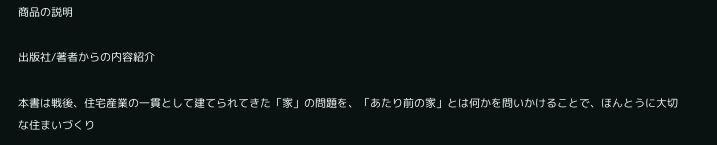商品の説明

出版社/著者からの内容紹介

本書は戦後、住宅産業の一貫として建てられてきた「家」の問題を、「あたり前の家」とは何かを問いかけることで、ほんとうに大切な住まいづくり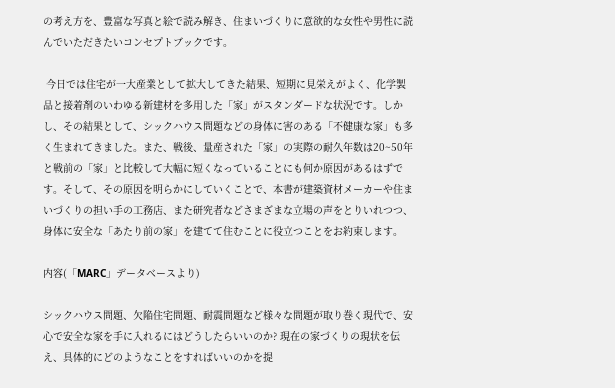の考え方を、豊富な写真と絵で読み解き、住まいづくりに意欲的な女性や男性に読んでいただきたいコンセプトブックです。

 今日では住宅が一大産業として拡大してきた結果、短期に見栄えがよく、化学製品と接着剤のいわゆる新建材を多用した「家」がスタンダードな状況です。しかし、その結果として、シックハウス問題などの身体に害のある「不健康な家」も多く生まれてきました。また、戦後、量産された「家」の実際の耐久年数は20~50年と戦前の「家」と比較して大幅に短くなっていることにも何か原因があるはずです。そして、その原因を明らかにしていくことで、本書が建築資材メーカーや住まいづくりの担い手の工務店、また研究者などさまざまな立場の声をとりいれつつ、身体に安全な「あたり前の家」を建てて住むことに役立つことをお約束します。

内容(「MARC」データベースより)

シックハウス問題、欠陥住宅問題、耐震問題など様々な問題が取り巻く現代で、安心で安全な家を手に入れるにはどうしたらいいのか? 現在の家づくりの現状を伝え、具体的にどのようなことをすればいいのかを提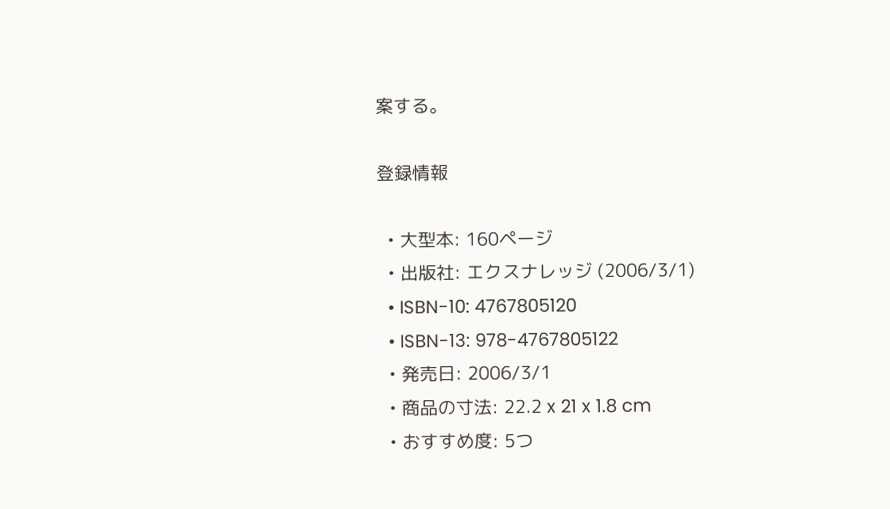案する。

登録情報

  • 大型本: 160ページ
  • 出版社: エクスナレッジ (2006/3/1)
  • ISBN-10: 4767805120
  • ISBN-13: 978-4767805122
  • 発売日: 2006/3/1
  • 商品の寸法: 22.2 x 21 x 1.8 cm
  • おすすめ度: 5つ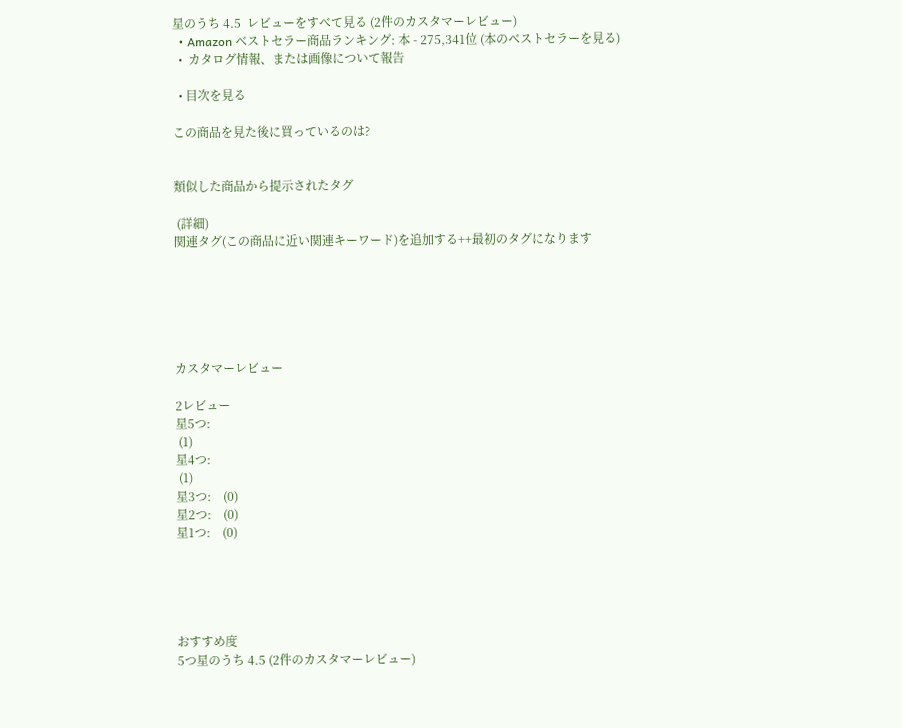星のうち 4.5  レビューをすべて見る (2件のカスタマーレビュー)
  • Amazon ベストセラー商品ランキング: 本 - 275,341位 (本のベストセラーを見る)
  •  カタログ情報、または画像について報告

  • 目次を見る

この商品を見た後に買っているのは?


類似した商品から提示されたタグ

 (詳細)
関連タグ(この商品に近い関連キーワード)を追加する++最初のタグになります






カスタマーレビュー

2レビュー
星5つ:
 (1)
星4つ:
 (1)
星3つ:    (0)
星2つ:    (0)
星1つ:    (0)





おすすめ度
5つ星のうち 4.5 (2件のカスタマーレビュー)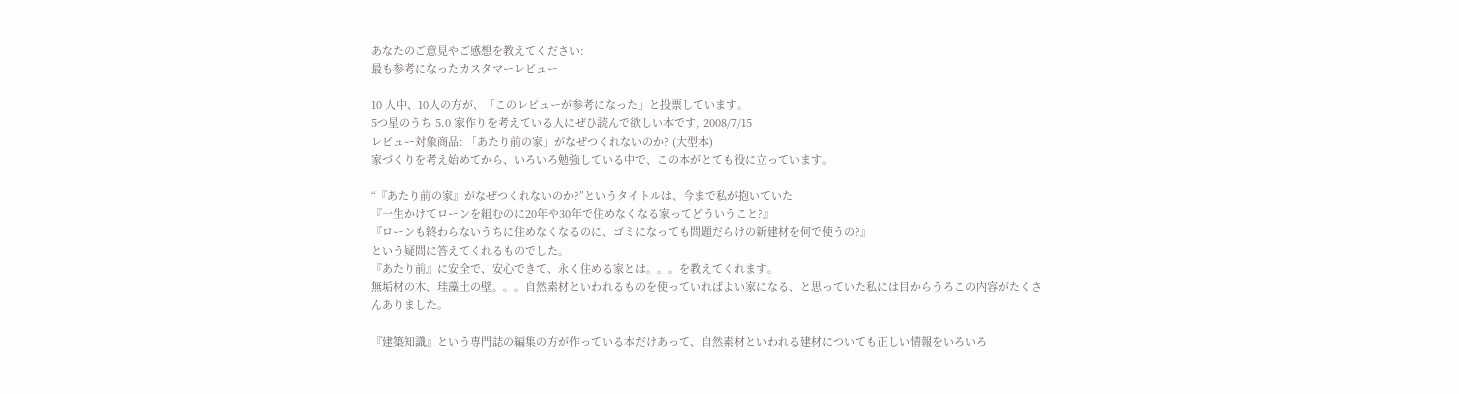あなたのご意見やご感想を教えてください:
最も参考になったカスタマーレビュー

10 人中、10人の方が、「このレビューが参考になった」と投票しています。
5つ星のうち 5.0 家作りを考えている人にぜひ読んで欲しい本です, 2008/7/15
レビュー対象商品: 「あたり前の家」がなぜつくれないのか? (大型本)
家づくりを考え始めてから、いろいろ勉強している中で、この本がとても役に立っています。

“『あたり前の家』がなぜつくれないのか?”というタイトルは、今まで私が抱いていた
『一生かけてローンを組むのに20年や30年で住めなくなる家ってどういうこと?』
『ローンも終わらないうちに住めなくなるのに、ゴミになっても問題だらけの新建材を何で使うの?』
という疑問に答えてくれるものでした。
『あたり前』に安全で、安心できて、永く住める家とは。。。を教えてくれます。
無垢材の木、珪藻土の壁。。。自然素材といわれるものを使っていればよい家になる、と思っていた私には目からうろこの内容がたくさんありました。

『建築知識』という専門誌の編集の方が作っている本だけあって、自然素材といわれる建材についても正しい情報をいろいろ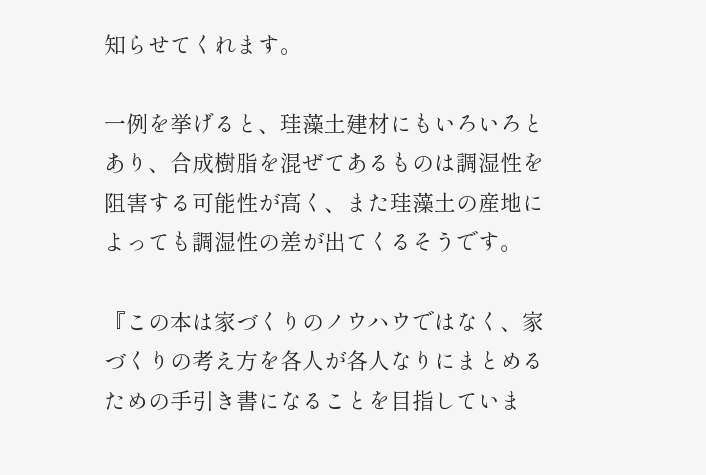知らせてくれます。

一例を挙げると、珪藻土建材にもいろいろとあり、合成樹脂を混ぜてあるものは調湿性を阻害する可能性が高く、また珪藻土の産地によっても調湿性の差が出てくるそうです。

『この本は家づくりのノウハウではなく、家づくりの考え方を各人が各人なりにまとめるための手引き書になることを目指していま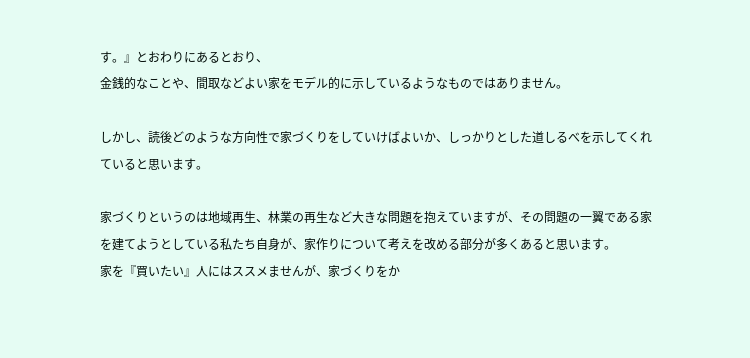す。』とおわりにあるとおり、
金銭的なことや、間取などよい家をモデル的に示しているようなものではありません。

しかし、読後どのような方向性で家づくりをしていけばよいか、しっかりとした道しるべを示してくれていると思います。

家づくりというのは地域再生、林業の再生など大きな問題を抱えていますが、その問題の一翼である家を建てようとしている私たち自身が、家作りについて考えを改める部分が多くあると思います。
家を『買いたい』人にはススメませんが、家づくりをか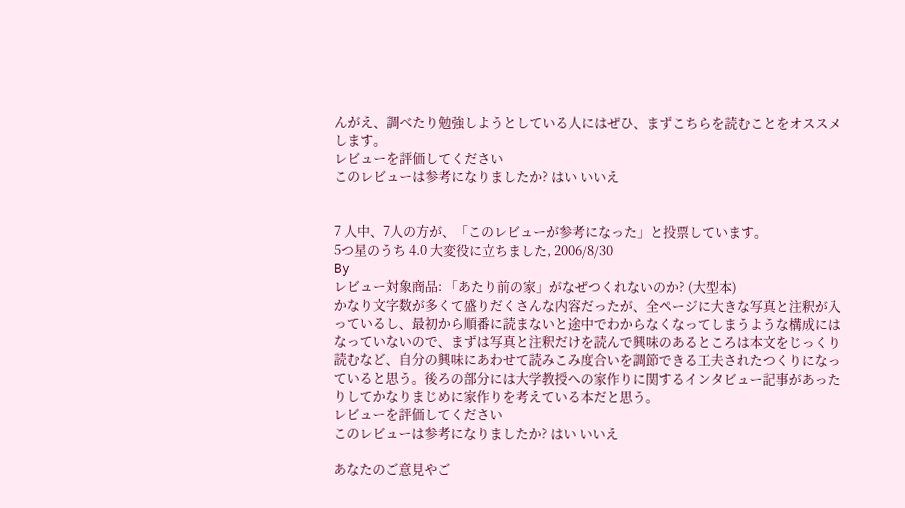んがえ、調べたり勉強しようとしている人にはぜひ、まずこちらを読むことをオススメします。
レビューを評価してください
このレビューは参考になりましたか? はい いいえ


7 人中、7人の方が、「このレビューが参考になった」と投票しています。
5つ星のうち 4.0 大変役に立ちました, 2006/8/30
By
レビュー対象商品: 「あたり前の家」がなぜつくれないのか? (大型本)
かなり文字数が多くて盛りだくさんな内容だったが、全ページに大きな写真と注釈が入っているし、最初から順番に読まないと途中でわからなくなってしまうような構成にはなっていないので、まずは写真と注釈だけを読んで興味のあるところは本文をじっくり読むなど、自分の興味にあわせて読みこみ度合いを調節できる工夫されたつくりになっていると思う。後ろの部分には大学教授への家作りに関するインタビュー記事があったりしてかなりまじめに家作りを考えている本だと思う。
レビューを評価してください
このレビューは参考になりましたか? はい いいえ

あなたのご意見やご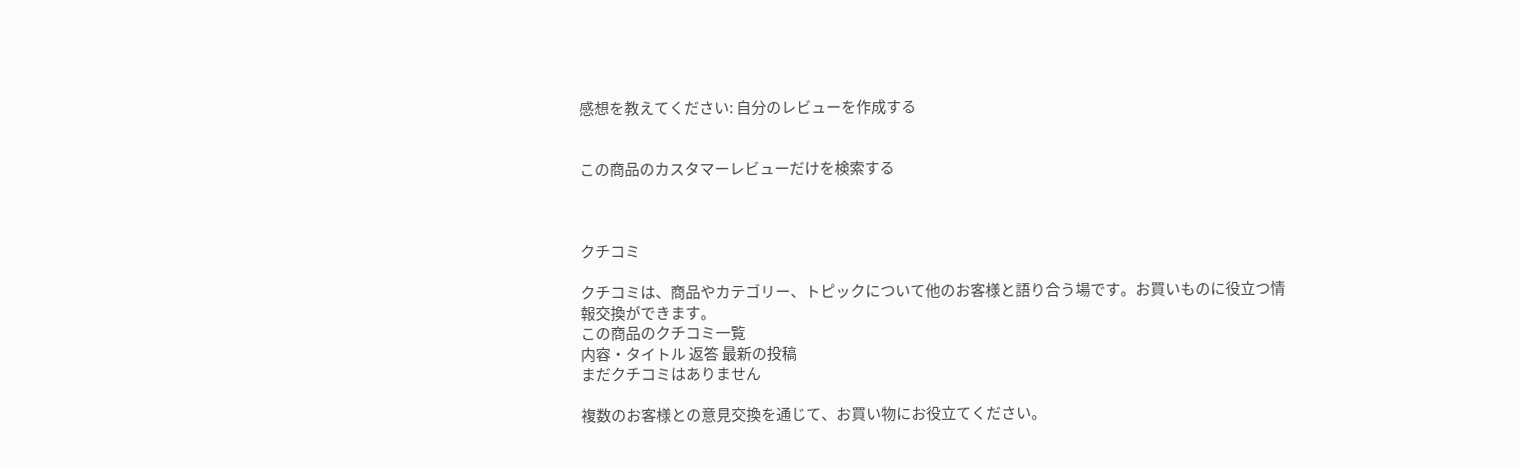感想を教えてください: 自分のレビューを作成する


この商品のカスタマーレビューだけを検索する



クチコミ

クチコミは、商品やカテゴリー、トピックについて他のお客様と語り合う場です。お買いものに役立つ情報交換ができます。
この商品のクチコミ一覧
内容・タイトル 返答 最新の投稿
まだクチコミはありません

複数のお客様との意見交換を通じて、お買い物にお役立てください。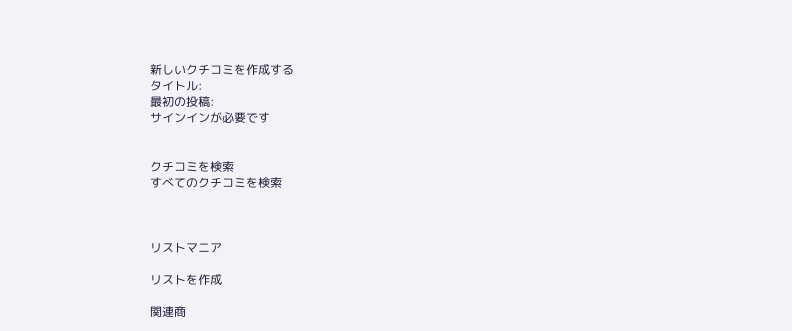新しいクチコミを作成する
タイトル:
最初の投稿:
サインインが必要です


クチコミを検索
すべてのクチコミを検索



リストマニア

リストを作成

関連商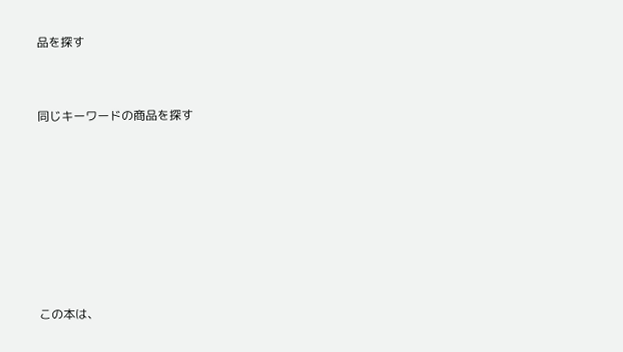品を探す


同じキーワードの商品を探す







この本は、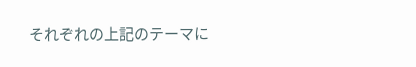それぞれの上記のテーマに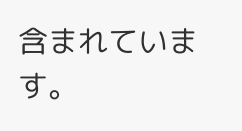含まれています。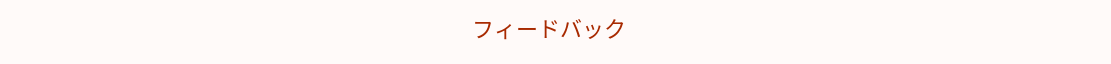フィードバック